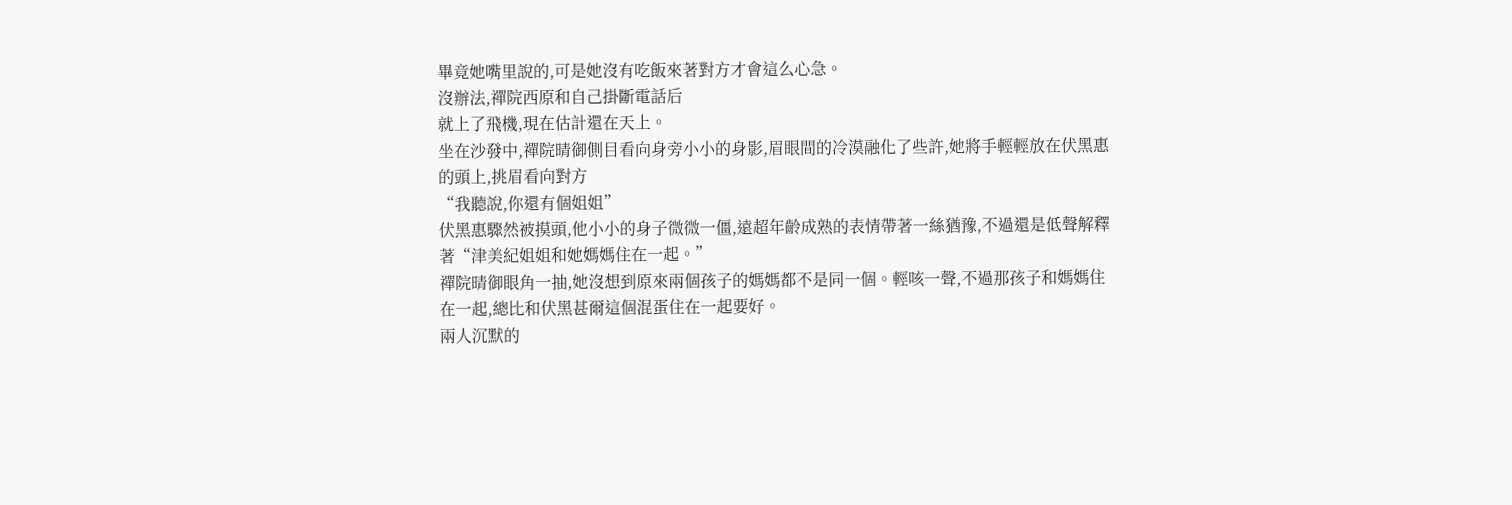畢竟她嘴里說的,可是她沒有吃飯來著對方才會這么心急。
沒辦法,禪院西原和自己掛斷電話后
就上了飛機,現在估計還在天上。
坐在沙發中,禪院晴御側目看向身旁小小的身影,眉眼間的冷漠融化了些許,她將手輕輕放在伏黑惠的頭上,挑眉看向對方
“我聽說,你還有個姐姐”
伏黑惠驟然被摸頭,他小小的身子微微一僵,遠超年齡成熟的表情帶著一絲猶豫,不過還是低聲解釋著“津美紀姐姐和她媽媽住在一起。”
禪院晴御眼角一抽,她沒想到原來兩個孩子的媽媽都不是同一個。輕咳一聲,不過那孩子和媽媽住在一起,總比和伏黑甚爾這個混蛋住在一起要好。
兩人沉默的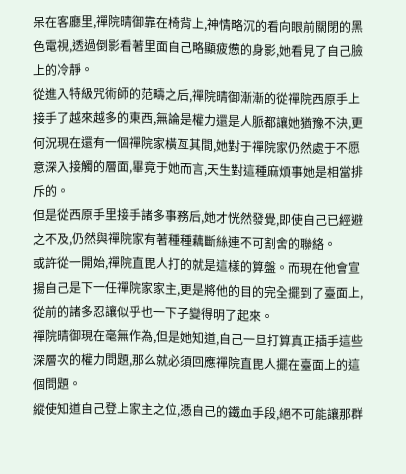呆在客廳里,禪院晴御靠在椅背上,神情略沉的看向眼前關閉的黑色電視,透過倒影看著里面自己略顯疲憊的身影,她看見了自己臉上的冷靜。
從進入特級咒術師的范疇之后,禪院晴御漸漸的從禪院西原手上接手了越來越多的東西,無論是權力還是人脈都讓她猶豫不決,更何況現在還有一個禪院家橫亙其間,她對于禪院家仍然處于不愿意深入接觸的層面,畢竟于她而言,天生對這種麻煩事她是相當排斥的。
但是從西原手里接手諸多事務后,她才恍然發覺,即使自己已經避之不及,仍然與禪院家有著種種藕斷絲連不可割舍的聯絡。
或許從一開始,禪院直毘人打的就是這樣的算盤。而現在他會宣揚自己是下一任禪院家家主,更是將他的目的完全擺到了臺面上,從前的諸多忍讓似乎也一下子變得明了起來。
禪院晴御現在毫無作為,但是她知道,自己一旦打算真正插手這些深層次的權力問題,那么就必須回應禪院直毘人擺在臺面上的這個問題。
縱使知道自己登上家主之位,憑自己的鐵血手段,絕不可能讓那群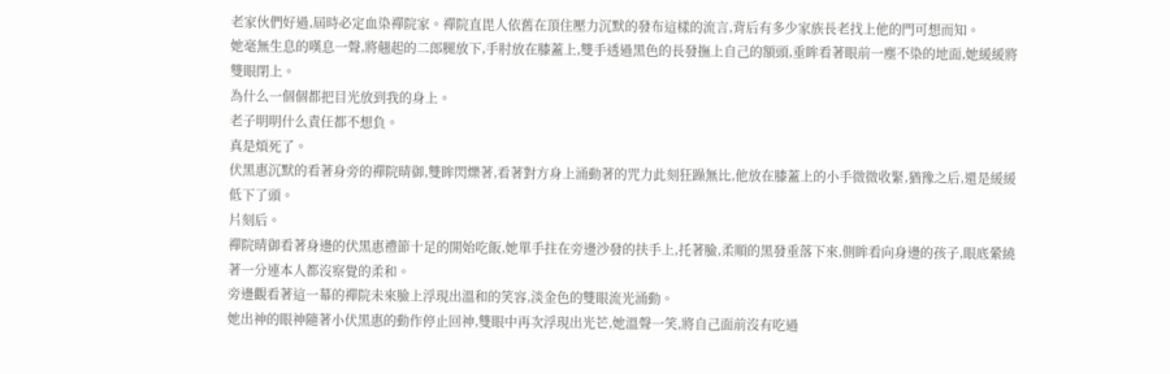老家伙們好過,屆時必定血染禪院家。禪院直毘人依舊在頂住壓力沉默的發布這樣的流言,背后有多少家族長老找上他的門可想而知。
她毫無生息的嘆息一聲,將翹起的二郎腿放下,手肘放在膝蓋上,雙手透過黑色的長發撫上自己的額頭,垂眸看著眼前一塵不染的地面,她緩緩將雙眼閉上。
為什么一個個都把目光放到我的身上。
老子明明什么責任都不想負。
真是煩死了。
伏黑惠沉默的看著身旁的禪院晴御,雙眸閃爍著,看著對方身上涌動著的咒力此刻狂躁無比,他放在膝蓋上的小手微微收緊,猶豫之后,還是緩緩低下了頭。
片刻后。
禪院晴御看著身邊的伏黑惠禮節十足的開始吃飯,她單手拄在旁邊沙發的扶手上,托著臉,柔順的黑發垂落下來,側眸看向身邊的孩子,眼底縈繞著一分連本人都沒察覺的柔和。
旁邊觀看著這一幕的禪院未來臉上浮現出溫和的笑容,淡金色的雙眼流光涌動。
她出神的眼神隨著小伏黑惠的動作停止回神,雙眼中再次浮現出光芒,她溫聲一笑,將自己面前沒有吃過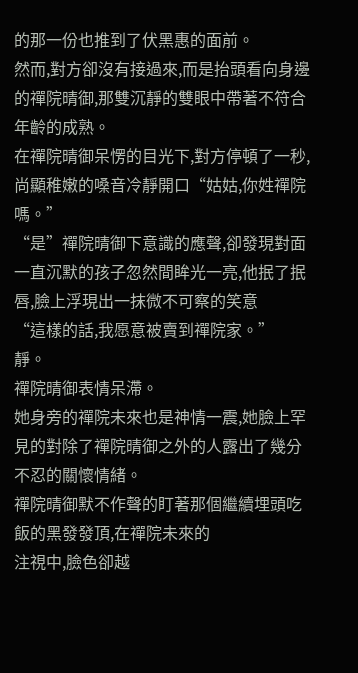的那一份也推到了伏黑惠的面前。
然而,對方卻沒有接過來,而是抬頭看向身邊的禪院晴御,那雙沉靜的雙眼中帶著不符合年齡的成熟。
在禪院晴御呆愣的目光下,對方停頓了一秒,尚顯稚嫩的嗓音冷靜開口“姑姑,你姓禪院嗎。”
“是”禪院晴御下意識的應聲,卻發現對面一直沉默的孩子忽然間眸光一亮,他抿了抿唇,臉上浮現出一抹微不可察的笑意
“這樣的話,我愿意被賣到禪院家。”
靜。
禪院晴御表情呆滯。
她身旁的禪院未來也是神情一震,她臉上罕見的對除了禪院晴御之外的人露出了幾分不忍的關懷情緒。
禪院晴御默不作聲的盯著那個繼續埋頭吃飯的黑發發頂,在禪院未來的
注視中,臉色卻越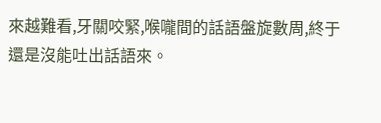來越難看,牙關咬緊,喉嚨間的話語盤旋數周,終于還是沒能吐出話語來。